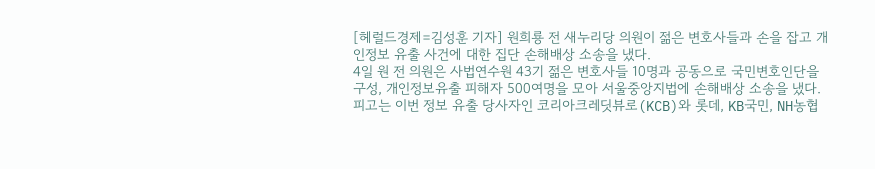[헤럴드경제=김성훈 기자] 원희룡 전 새누리당 의원이 젊은 변호사들과 손을 잡고 개인정보 유출 사건에 대한 집단 손해배상 소송을 냈다.
4일 원 전 의원은 사법연수원 43기 젊은 변호사들 10명과 공동으로 국민변호인단을 구성, 개인정보유출 피해자 500여명을 모아 서울중앙지법에 손해배상 소송을 냈다. 피고는 이번 정보 유출 당사자인 코리아크레딧뷰로(KCB)와 롯데, KB국민, NH농협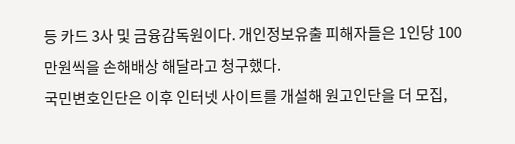등 카드 3사 및 금융감독원이다. 개인정보유출 피해자들은 1인당 100만원씩을 손해배상 해달라고 청구했다.
국민변호인단은 이후 인터넷 사이트를 개설해 원고인단을 더 모집,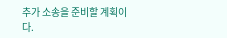추가 소송을 준비할 계획이다.